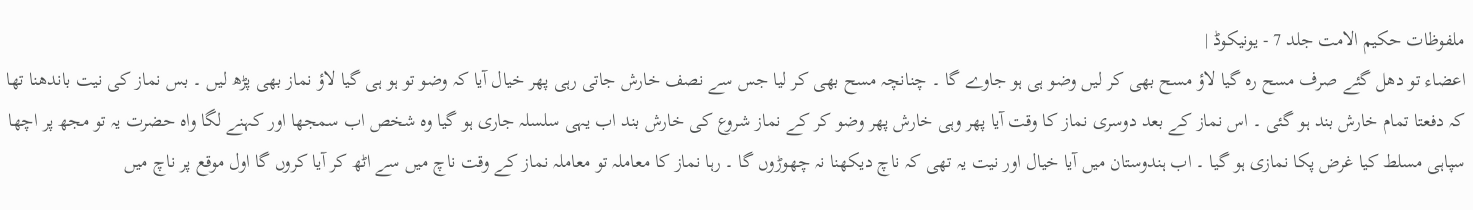ملفوظات حکیم الامت جلد 7 - یونیکوڈ |
اعضاء تو دھل گئے صرف مسح رہ گیا لاؤ مسح بھی کر لیں وضو ہی ہو جاوے گا ۔ چنانچہ مسح بھی کر لیا جس سے نصف خارش جاتی رہی پھر خیال آیا کہ وضو تو ہو ہی گیا لاؤ نماز بھی پڑھ لیں ۔ بس نماز کی نیت باندھنا تھا کہ دفعتا تمام خارش بند ہو گئی ۔ اس نماز کے بعد دوسری نماز کا وقت آیا پھر وہی خارش پھر وضو کر کے نماز شروع کی خارش بند اب یہی سلسلہ جاری ہو گیا وہ شخص اب سمجھا اور کہنے لگا واہ حضرت یہ تو مجھ پر اچھا سپاہی مسلط کیا غرض پکا نمازی ہو گیا ۔ اب ہندوستان میں آیا خیال اور نیت یہ تھی کہ ناچ دیکھنا نہ چھوڑوں گا ۔ رہا نماز کا معاملہ تو معاملہ نماز کے وقت ناچ میں سے اٹھ کر آیا کروں گا اول موقع پر ناچ میں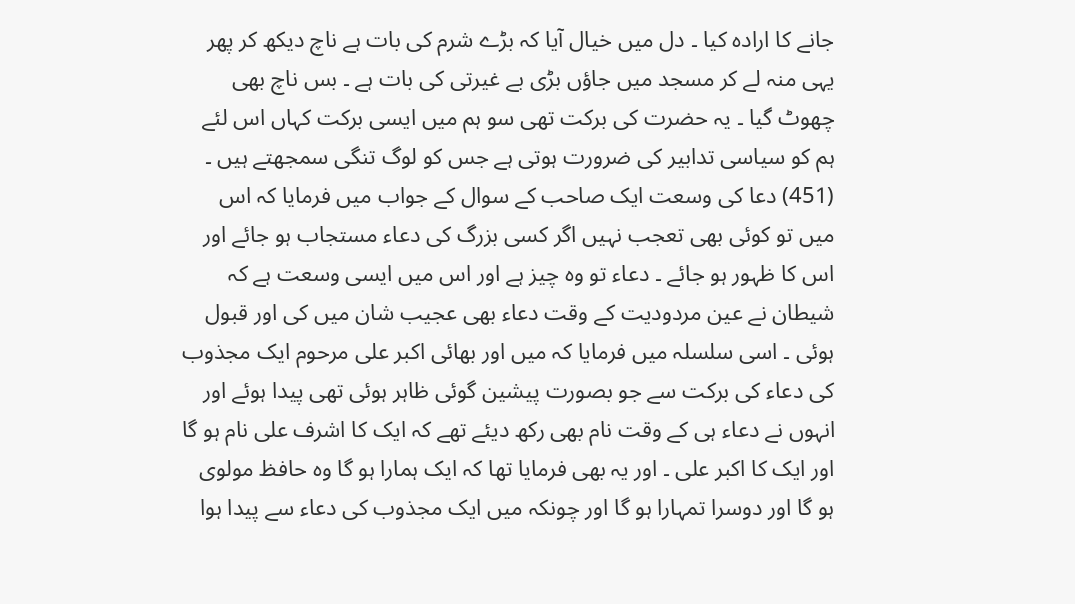جانے کا ارادہ کیا ۔ دل میں خیال آیا کہ بڑے شرم کی بات ہے ناچ دیکھ کر پھر یہی منہ لے کر مسجد میں جاؤں بڑی بے غیرتی کی بات ہے ۔ بس ناچ بھی چھوٹ گیا ۔ یہ حضرت کی برکت تھی سو ہم میں ایسی برکت کہاں اس لئے ہم کو سیاسی تدابیر کی ضرورت ہوتی ہے جس کو لوگ تنگی سمجھتے ہیں ۔ (451) دعا کی وسعت ایک صاحب کے سوال کے جواب میں فرمایا کہ اس میں تو کوئی بھی تعجب نہیں اگر کسی بزرگ کی دعاء مستجاب ہو جائے اور اس کا ظہور ہو جائے ۔ دعاء تو وہ چیز ہے اور اس میں ایسی وسعت ہے کہ شیطان نے عین مردودیت کے وقت دعاء بھی عجیب شان میں کی اور قبول ہوئی ۔ اسی سلسلہ میں فرمایا کہ میں اور بھائی اکبر علی مرحوم ایک مجذوب کی دعاء کی برکت سے جو بصورت پیشین گوئی ظاہر ہوئی تھی پیدا ہوئے اور انہوں نے دعاء ہی کے وقت نام بھی رکھ دیئے تھے کہ ایک کا اشرف علی نام ہو گا اور ایک کا اکبر علی ۔ اور یہ بھی فرمایا تھا کہ ایک ہمارا ہو گا وہ حافظ مولوی ہو گا اور دوسرا تمہارا ہو گا اور چونکہ میں ایک مجذوب کی دعاء سے پیدا ہوا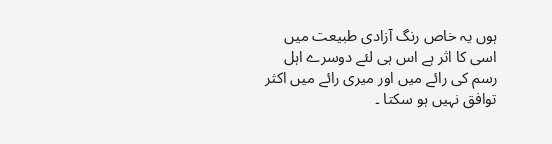ہوں یہ خاص رنگ آزادی طبیعت میں اسی کا اثر ہے اس ہی لئے دوسرے اہل رسم کی رائے میں اور میری رائے میں اکثر توافق نہیں ہو سکتا ۔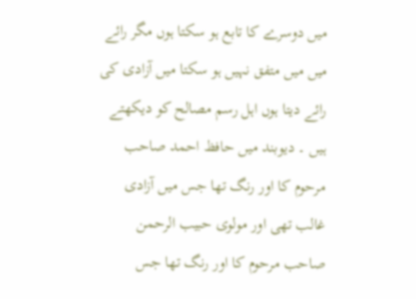میں دوسرے کا تابع ہو سکتا ہوں مگر رائے میں میں متفق نہیں ہو سکتا میں آزادی کی رائے دیتا ہوں اہل رسم مصالح کو دیکھتے ہیں ۔ دیوبند میں حافظ احمد صاحب مرحوم کا اور رنگ تھا جس میں آزادی غالب تھی اور مولوی حبیب الرحمن صاحب مرحوم کا اور رنگ تھا جس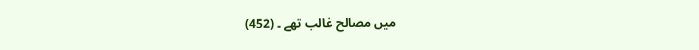میں مصالح غالب تھے ۔ (452)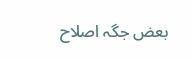بعض جگہ اصلاح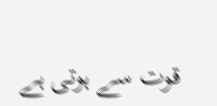قوت سے ہوتی ہے